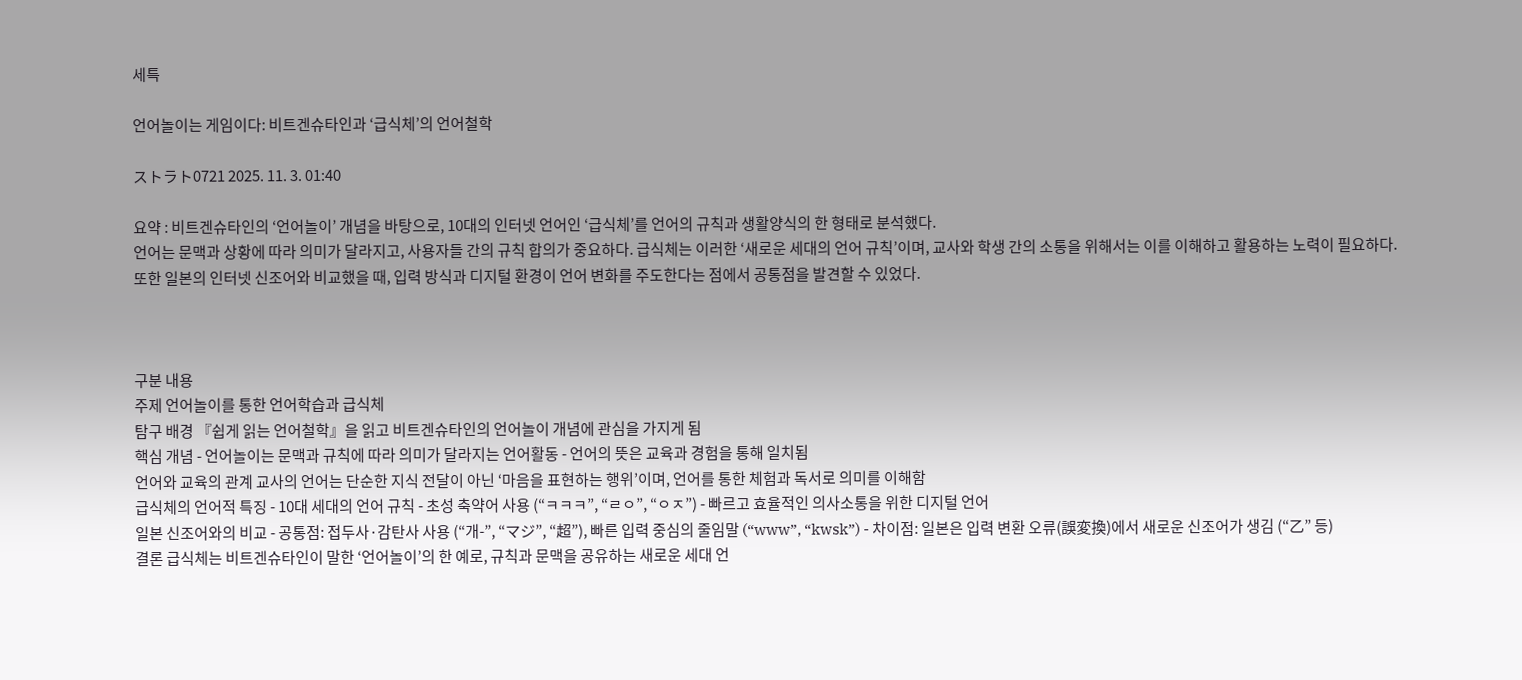세특

언어놀이는 게임이다: 비트겐슈타인과 ‘급식체’의 언어철학

ストラト0721 2025. 11. 3. 01:40

요약 : 비트겐슈타인의 ‘언어놀이’ 개념을 바탕으로, 10대의 인터넷 언어인 ‘급식체’를 언어의 규칙과 생활양식의 한 형태로 분석했다.
언어는 문맥과 상황에 따라 의미가 달라지고, 사용자들 간의 규칙 합의가 중요하다. 급식체는 이러한 ‘새로운 세대의 언어 규칙’이며, 교사와 학생 간의 소통을 위해서는 이를 이해하고 활용하는 노력이 필요하다.
또한 일본의 인터넷 신조어와 비교했을 때, 입력 방식과 디지털 환경이 언어 변화를 주도한다는 점에서 공통점을 발견할 수 있었다.



구분 내용
주제 언어놀이를 통한 언어학습과 급식체
탐구 배경 『쉽게 읽는 언어철학』을 읽고 비트겐슈타인의 언어놀이 개념에 관심을 가지게 됨
핵심 개념 - 언어놀이는 문맥과 규칙에 따라 의미가 달라지는 언어활동 - 언어의 뜻은 교육과 경험을 통해 일치됨
언어와 교육의 관계 교사의 언어는 단순한 지식 전달이 아닌 ‘마음을 표현하는 행위’이며, 언어를 통한 체험과 독서로 의미를 이해함
급식체의 언어적 특징 - 10대 세대의 언어 규칙 - 초성 축약어 사용 (“ㅋㅋㅋ”, “ㄹㅇ”, “ㅇㅈ”) - 빠르고 효율적인 의사소통을 위한 디지털 언어
일본 신조어와의 비교 - 공통점: 접두사·감탄사 사용 (“개-”, “マジ”, “超”), 빠른 입력 중심의 줄임말 (“www”, “kwsk”) - 차이점: 일본은 입력 변환 오류(誤変換)에서 새로운 신조어가 생김 (“乙” 등)
결론 급식체는 비트겐슈타인이 말한 ‘언어놀이’의 한 예로, 규칙과 문맥을 공유하는 새로운 세대 언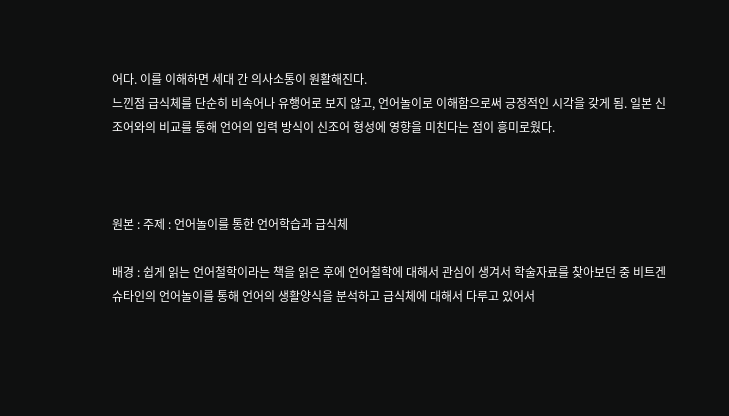어다. 이를 이해하면 세대 간 의사소통이 원활해진다.
느낀점 급식체를 단순히 비속어나 유행어로 보지 않고, 언어놀이로 이해함으로써 긍정적인 시각을 갖게 됨. 일본 신조어와의 비교를 통해 언어의 입력 방식이 신조어 형성에 영향을 미친다는 점이 흥미로웠다.



원본 : 주제 : 언어놀이를 통한 언어학습과 급식체

배경 : 쉽게 읽는 언어철학이라는 책을 읽은 후에 언어철학에 대해서 관심이 생겨서 학술자료를 찾아보던 중 비트겐슈타인의 언어놀이를 통해 언어의 생활양식을 분석하고 급식체에 대해서 다루고 있어서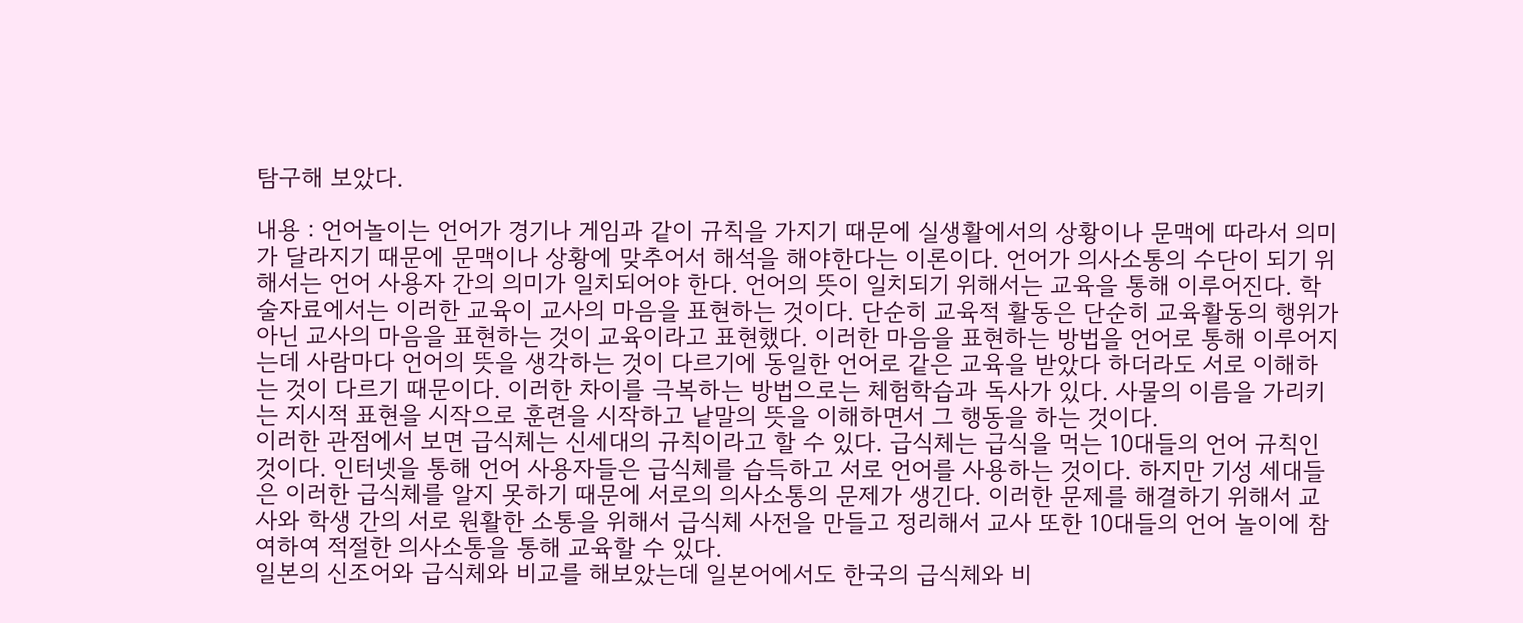탐구해 보았다.

내용 : 언어놀이는 언어가 경기나 게임과 같이 규칙을 가지기 때문에 실생활에서의 상황이나 문맥에 따라서 의미가 달라지기 때문에 문맥이나 상황에 맞추어서 해석을 해야한다는 이론이다. 언어가 의사소통의 수단이 되기 위해서는 언어 사용자 간의 의미가 일치되어야 한다. 언어의 뜻이 일치되기 위해서는 교육을 통해 이루어진다. 학술자료에서는 이러한 교육이 교사의 마음을 표현하는 것이다. 단순히 교육적 활동은 단순히 교육활동의 행위가 아닌 교사의 마음을 표현하는 것이 교육이라고 표현했다. 이러한 마음을 표현하는 방법을 언어로 통해 이루어지는데 사람마다 언어의 뜻을 생각하는 것이 다르기에 동일한 언어로 같은 교육을 받았다 하더라도 서로 이해하는 것이 다르기 때문이다. 이러한 차이를 극복하는 방법으로는 체험학습과 독사가 있다. 사물의 이름을 가리키는 지시적 표현을 시작으로 훈련을 시작하고 낱말의 뜻을 이해하면서 그 행동을 하는 것이다.
이러한 관점에서 보면 급식체는 신세대의 규칙이라고 할 수 있다. 급식체는 급식을 먹는 10대들의 언어 규칙인 것이다. 인터넷을 통해 언어 사용자들은 급식체를 습득하고 서로 언어를 사용하는 것이다. 하지만 기성 세대들은 이러한 급식체를 알지 못하기 때문에 서로의 의사소통의 문제가 생긴다. 이러한 문제를 해결하기 위해서 교사와 학생 간의 서로 원활한 소통을 위해서 급식체 사전을 만들고 정리해서 교사 또한 10대들의 언어 놀이에 참여하여 적절한 의사소통을 통해 교육할 수 있다.
일본의 신조어와 급식체와 비교를 해보았는데 일본어에서도 한국의 급식체와 비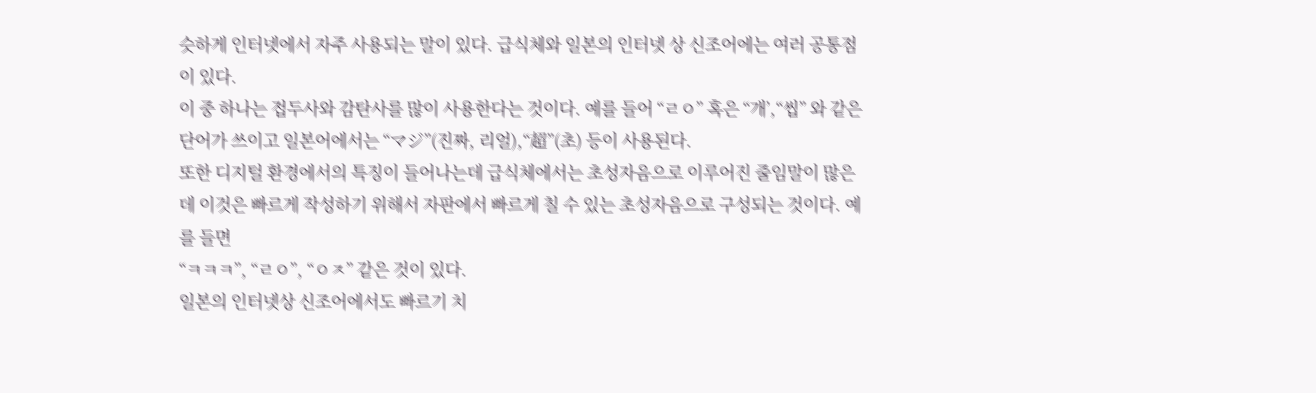슷하게 인터넷에서 자주 사용되는 말이 있다. 급식체와 일본의 인터넷 상 신조어에는 여러 공통점이 있다.
이 중 하나는 접두사와 감탄사를 많이 사용한다는 것이다. 예를 들어 “ㄹㅇ” 혹은 “개’,“씹” 와 같은 단어가 쓰이고 일본어에서는 “マジ”(진짜, 리얼),“超”(초) 등이 사용된다.
또한 디지털 환경에서의 특징이 들어나는데 급식체에서는 초성자음으로 이루어진 줄임말이 많은데 이것은 빠르게 작성하기 위해서 자판에서 빠르게 칠 수 있는 초성자음으로 구성되는 것이다. 예를 들면
“ㅋㅋㅋ”, “ㄹㅇ”, “ㅇㅈ” 같은 것이 있다.
일본의 인터넷상 신조어에서도 빠르기 치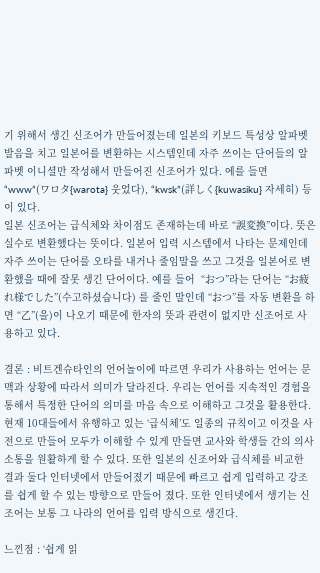기 위해서 생긴 신조어가 만들어졌는데 일본의 키보드 특성상 알파벳발음을 치고 일본어를 변환하는 시스템인데 자주 쓰이는 단어들의 알파벳 이니셜만 작성해서 만들어진 신조어가 있다. 에를 들면 “www”(ワロタ{warota} 웃었다), “kwsk”(詳しく{kuwasiku} 자세히) 등이 있다.
일본 신조어는 급식체와 차이점도 존재하는데 바로 “誤変換”이다. 뜻은 실수로 변환했다는 뜻이다. 일본어 입력 시스템에서 나타는 문제인데 자주 쓰이는 단어를 오타를 내거나 줄임말을 쓰고 그것을 일본어로 변환했을 때에 잘못 생긴 단어이다. 예를 들어  “おつ”라는 단어는 “お疲れ様でした”(수고하셨습니다) 를 줄인 말인데 “おつ”를 자동 변환을 하면 “乙”(을)이 나오기 때문에 한자의 뜻과 관련이 없지만 신조어로 사용하고 있다.

결론 : 비트겐슈타인의 언어놀이에 따르면 우리가 사용하는 언어는 문맥과 상황에 따라서 의미가 달라진다. 우리는 언어를 지속적인 경험을 통해서 특정한 단어의 의미를 마음 속으로 이해하고 그것을 활용한다. 현재 10대들에서 유행하고 있는 ‘급식체’도 일종의 규칙이고 이것을 사전으로 만들어 모두가 이해할 수 있게 만들면 교사와 학생들 간의 의사소통을 원활하게 할 수 있다. 또한 일본의 신조어와 급식체를 비교한 결과 둘다 인터넷에서 만들어졌기 때문에 빠르고 쉽게 입력하고 강조를 쉽게 할 수 있는 방향으로 만들어 졌다. 또한 인터넷에서 생기는 신조어는 보통 그 나라의 언어를 입력 방식으로 생긴다.

느낀점 : ‘쉽게 읽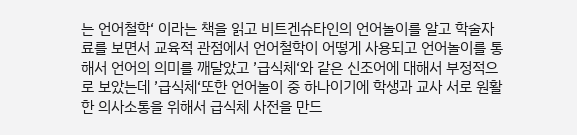는 언어철학‘ 이라는 책을 읽고 비트겐슈타인의 언어놀이를 알고 학술자료를 보면서 교육적 관점에서 언어철학이 어떻게 사용되고 언어놀이를 통해서 언어의 의미를 깨달았고 ’급식체‘와 같은 신조어에 대해서 부정적으로 보았는데 ’급식체‘또한 언어놀이 중 하나이기에 학생과 교사 서로 원활한 의사소통을 위해서 급식체 사전을 만드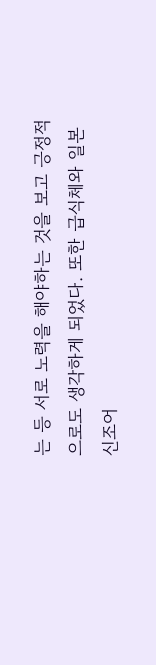는 등 서로 노력을 해야하는 것을 보고 긍정적으로도 생각하게 되었다. 또한 급식체와 일본 신조어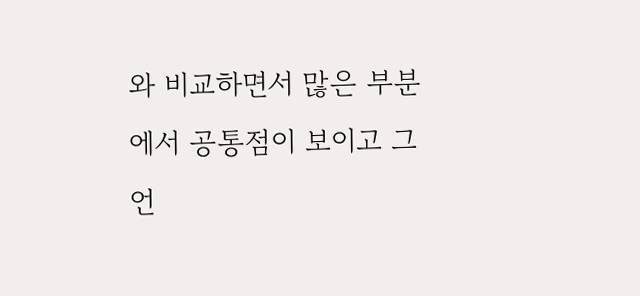와 비교하면서 많은 부분에서 공통점이 보이고 그 언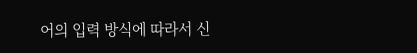어의 입력 방식에 따라서 신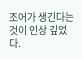조어가 생긴다는 것이 인상 깊었다.